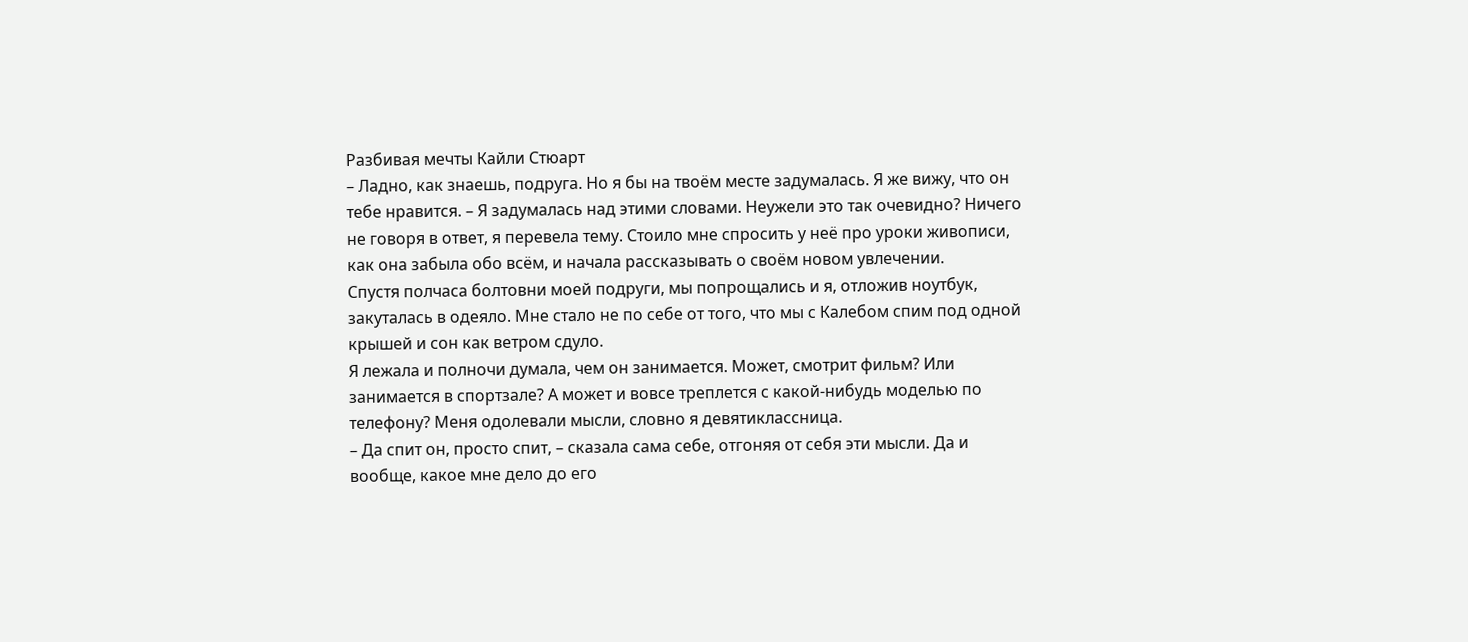Разбивая мечты Кайли Стюарт
– Ладно, как знаешь, подруга. Но я бы на твоём месте задумалась. Я же вижу, что он тебе нравится. – Я задумалась над этими словами. Неужели это так очевидно? Ничего не говоря в ответ, я перевела тему. Стоило мне спросить у неё про уроки живописи, как она забыла обо всём, и начала рассказывать о своём новом увлечении.
Спустя полчаса болтовни моей подруги, мы попрощались и я, отложив ноутбук, закуталась в одеяло. Мне стало не по себе от того, что мы с Калебом спим под одной крышей и сон как ветром сдуло.
Я лежала и полночи думала, чем он занимается. Может, смотрит фильм? Или занимается в спортзале? А может и вовсе треплется с какой-нибудь моделью по телефону? Меня одолевали мысли, словно я девятиклассница.
– Да спит он, просто спит, – сказала сама себе, отгоняя от себя эти мысли. Да и вообще, какое мне дело до его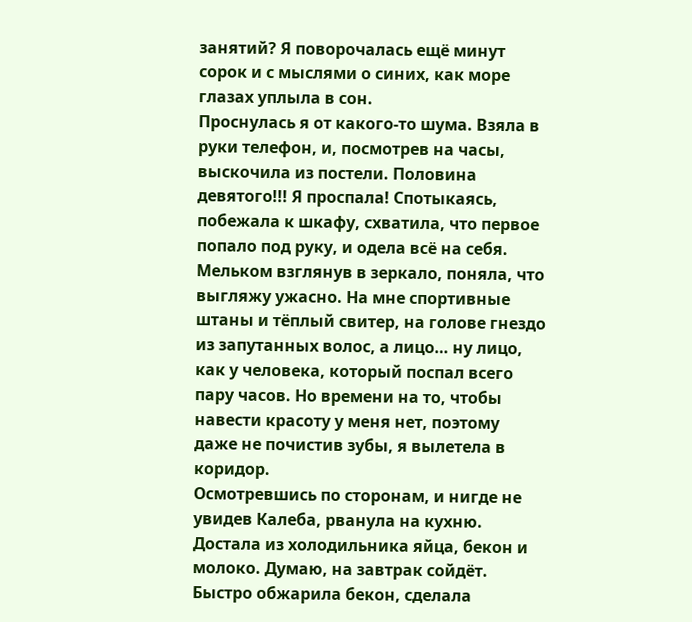занятий? Я поворочалась ещё минут сорок и с мыслями о синих, как море глазах уплыла в сон.
Проснулась я от какого-то шума. Взяла в руки телефон, и, посмотрев на часы, выскочила из постели. Половина девятого!!! Я проспала! Спотыкаясь, побежала к шкафу, схватила, что первое попало под руку, и одела всё на себя. Мельком взглянув в зеркало, поняла, что выгляжу ужасно. На мне спортивные штаны и тёплый свитер, на голове гнездо из запутанных волос, а лицо… ну лицо, как у человека, который поспал всего пару часов. Но времени на то, чтобы навести красоту у меня нет, поэтому даже не почистив зубы, я вылетела в коридор.
Осмотревшись по сторонам, и нигде не увидев Калеба, рванула на кухню. Достала из холодильника яйца, бекон и молоко. Думаю, на завтрак сойдёт. Быстро обжарила бекон, сделала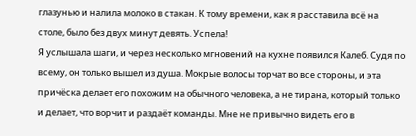глазунью и налила молоко в стакан. К тому времени, как я расставила всё на столе, было без двух минут девять. Успела!
Я услышала шаги, и через несколько мгновений на кухне появился Калеб. Судя по всему, он только вышел из душа. Мокрые волосы торчат во все стороны, и эта причёска делает его похожим на обычного человека, а не тирана, который только и делает, что ворчит и раздаёт команды. Мне не привычно видеть его в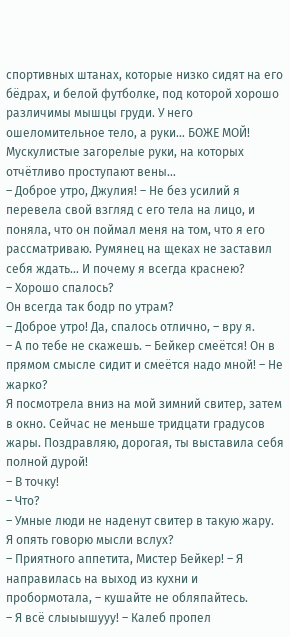спортивных штанах, которые низко сидят на его бёдрах, и белой футболке, под которой хорошо различимы мышцы груди. У него ошеломительное тело, а руки… БОЖЕ МОЙ! Мускулистые загорелые руки, на которых отчётливо проступают вены…
– Доброе утро, Джулия! – Не без усилий я перевела свой взгляд с его тела на лицо, и поняла, что он поймал меня на том, что я его рассматриваю. Румянец на щеках не заставил себя ждать… И почему я всегда краснею?
– Хорошо спалось?
Он всегда так бодр по утрам?
– Доброе утро! Да, спалось отлично, – вру я.
– А по тебе не скажешь. – Бейкер смеётся! Он в прямом смысле сидит и смеётся надо мной! – Не жарко?
Я посмотрела вниз на мой зимний свитер, затем в окно. Сейчас не меньше тридцати градусов жары. Поздравляю, дорогая, ты выставила себя полной дурой!
– В точку!
– Что?
– Умные люди не наденут свитер в такую жару.
Я опять говорю мысли вслух?
– Приятного аппетита, Мистер Бейкер! – Я направилась на выход из кухни и пробормотала, – кушайте не обляпайтесь.
– Я всё слыыышууу! – Калеб пропел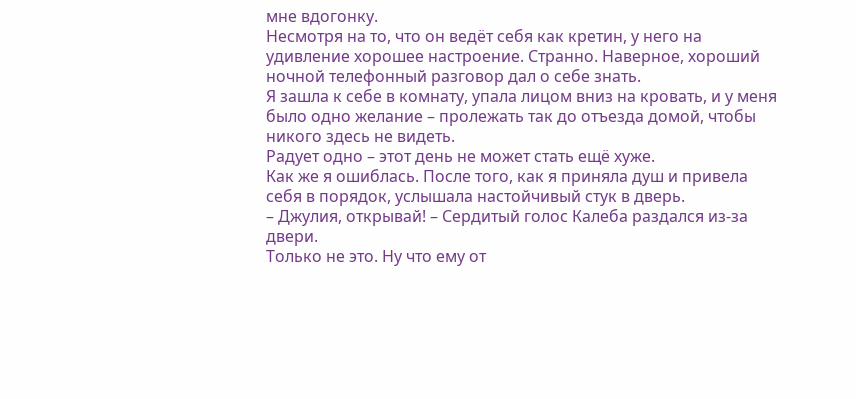мне вдогонку.
Несмотря на то, что он ведёт себя как кретин, у него на удивление хорошее настроение. Странно. Наверное, хороший ночной телефонный разговор дал о себе знать.
Я зашла к себе в комнату, упала лицом вниз на кровать, и у меня было одно желание – пролежать так до отъезда домой, чтобы никого здесь не видеть.
Радует одно – этот день не может стать ещё хуже.
Как же я ошиблась. После того, как я приняла душ и привела себя в порядок, услышала настойчивый стук в дверь.
– Джулия, открывай! – Сердитый голос Калеба раздался из-за двери.
Только не это. Ну что ему от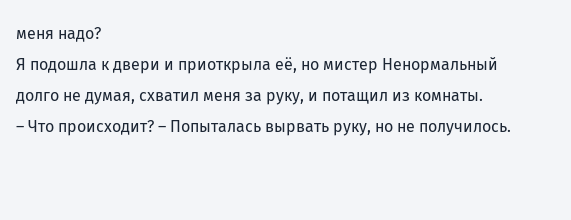меня надо?
Я подошла к двери и приоткрыла её, но мистер Ненормальный долго не думая, схватил меня за руку, и потащил из комнаты.
– Что происходит? – Попыталась вырвать руку, но не получилось.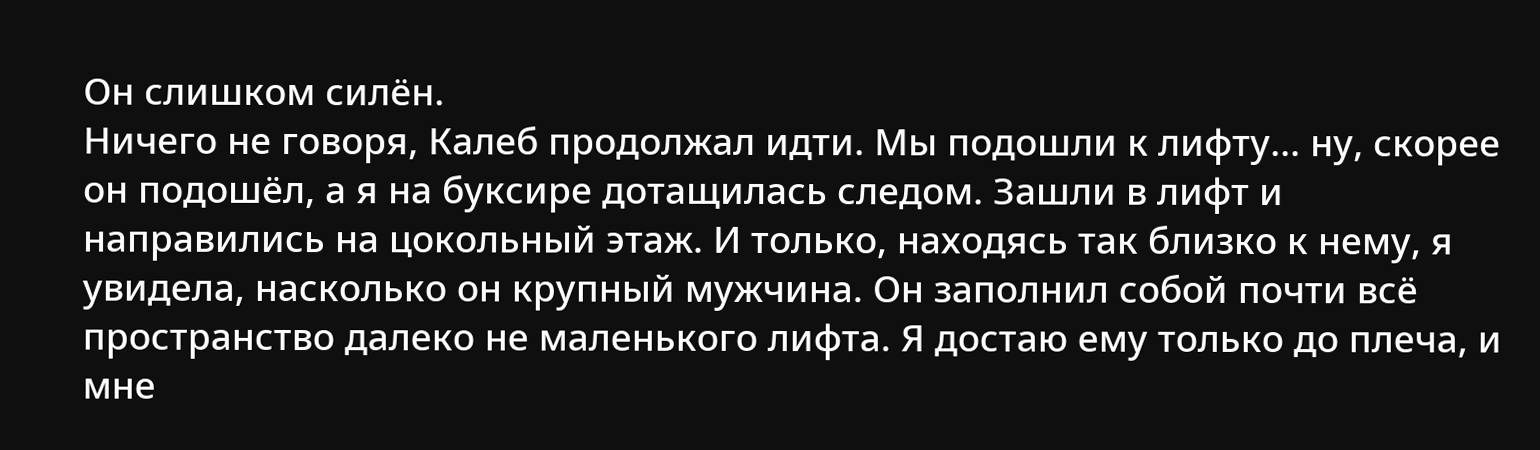Он слишком силён.
Ничего не говоря, Калеб продолжал идти. Мы подошли к лифту… ну, скорее он подошёл, а я на буксире дотащилась следом. Зашли в лифт и направились на цокольный этаж. И только, находясь так близко к нему, я увидела, насколько он крупный мужчина. Он заполнил собой почти всё пространство далеко не маленького лифта. Я достаю ему только до плеча, и мне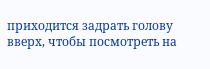приходится задрать голову вверх, чтобы посмотреть на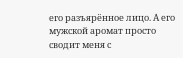его разъярённое лицо. А его мужской аромат просто сводит меня с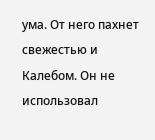ума. От него пахнет свежестью и Калебом. Он не использовал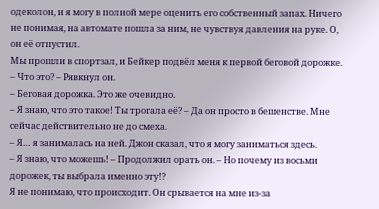одеколон, и я могу в полной мере оценить его собственный запах. Ничего не понимая, на автомате пошла за ним, не чувствуя давления на руке. О, он её отпустил.
Мы прошли в спортзал, и Бейкер подвёл меня к первой беговой дорожке.
– Что это? – Рявкнул он.
– Беговая дорожка. Это же очевидно.
– Я знаю, что это такое! Ты трогала её? – Да он просто в бешенстве. Мне сейчас действительно не до смеха.
– Я… я занималась на ней. Джон сказал, что я могу заниматься здесь.
– Я знаю, что можешь! – Продолжил орать он. – Но почему из восьми дорожек, ты выбрала именно эту!?
Я не понимаю, что происходит. Он срывается на мне из-за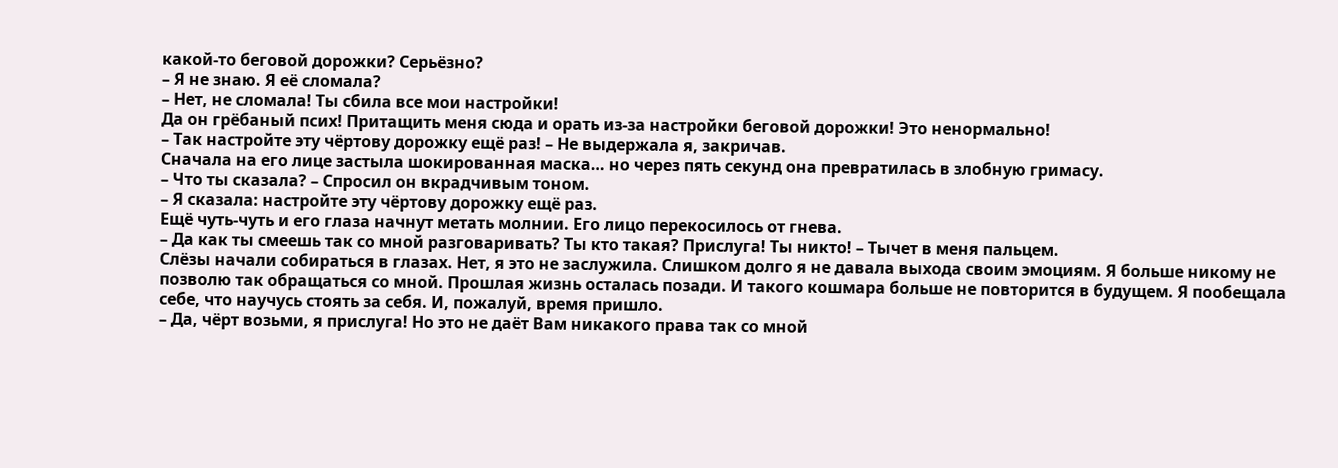какой-то беговой дорожки? Серьёзно?
– Я не знаю. Я её сломала?
– Нет, не сломала! Ты сбила все мои настройки!
Да он грёбаный псих! Притащить меня сюда и орать из-за настройки беговой дорожки! Это ненормально!
– Так настройте эту чёртову дорожку ещё раз! – Не выдержала я, закричав.
Сначала на его лице застыла шокированная маска… но через пять секунд она превратилась в злобную гримасу.
– Что ты сказала? – Спросил он вкрадчивым тоном.
– Я сказала: настройте эту чёртову дорожку ещё раз.
Ещё чуть-чуть и его глаза начнут метать молнии. Его лицо перекосилось от гнева.
– Да как ты смеешь так со мной разговаривать? Ты кто такая? Прислуга! Ты никто! – Тычет в меня пальцем.
Слёзы начали собираться в глазах. Нет, я это не заслужила. Слишком долго я не давала выхода своим эмоциям. Я больше никому не позволю так обращаться со мной. Прошлая жизнь осталась позади. И такого кошмара больше не повторится в будущем. Я пообещала себе, что научусь стоять за себя. И, пожалуй, время пришло.
– Да, чёрт возьми, я прислуга! Но это не даёт Вам никакого права так со мной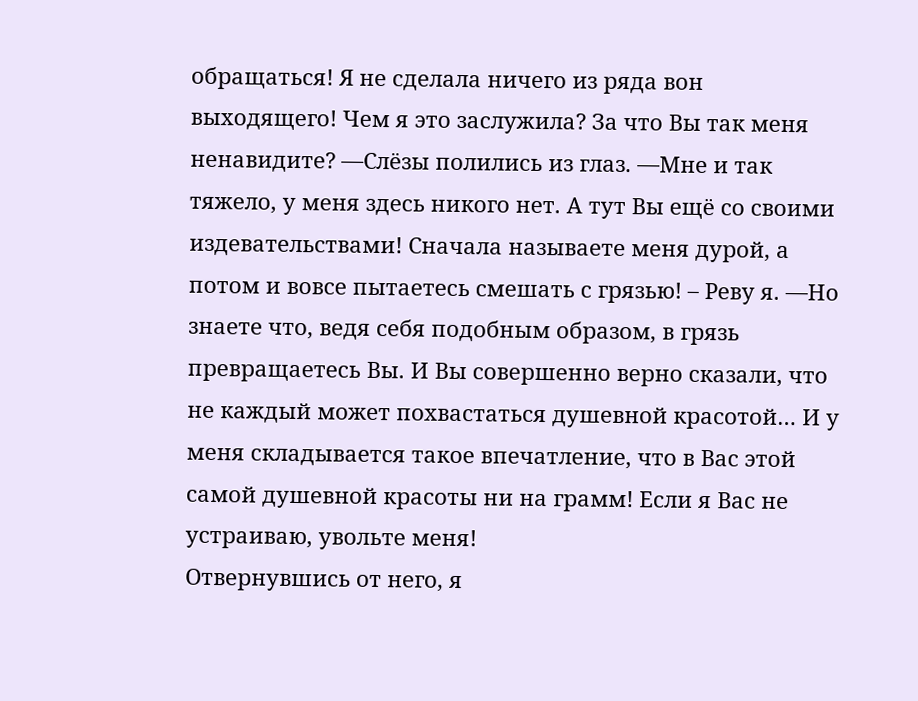обращаться! Я не сделала ничего из ряда вон выходящего! Чем я это заслужила? За что Вы так меня ненавидите? —Слёзы полились из глаз. —Мне и так тяжело, у меня здесь никого нет. А тут Вы ещё со своими издевательствами! Сначала называете меня дурой, а потом и вовсе пытаетесь смешать с грязью! – Реву я. —Но знаете что, ведя себя подобным образом, в грязь превращаетесь Вы. И Вы совершенно верно сказали, что не каждый может похвастаться душевной красотой… И у меня складывается такое впечатление, что в Вас этой самой душевной красоты ни на грамм! Если я Вас не устраиваю, увольте меня!
Отвернувшись от него, я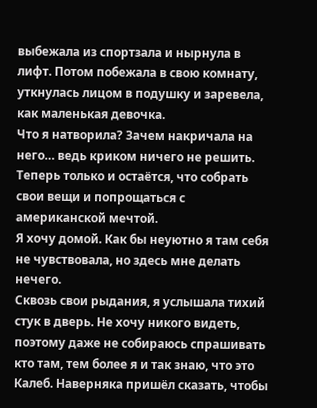выбежала из спортзала и нырнула в лифт. Потом побежала в свою комнату, уткнулась лицом в подушку и заревела, как маленькая девочка.
Что я натворила? Зачем накричала на него… ведь криком ничего не решить. Теперь только и остаётся, что собрать свои вещи и попрощаться с американской мечтой.
Я хочу домой. Как бы неуютно я там себя не чувствовала, но здесь мне делать нечего.
Сквозь свои рыдания, я услышала тихий стук в дверь. Не хочу никого видеть, поэтому даже не собираюсь спрашивать кто там, тем более я и так знаю, что это Калеб. Наверняка пришёл сказать, чтобы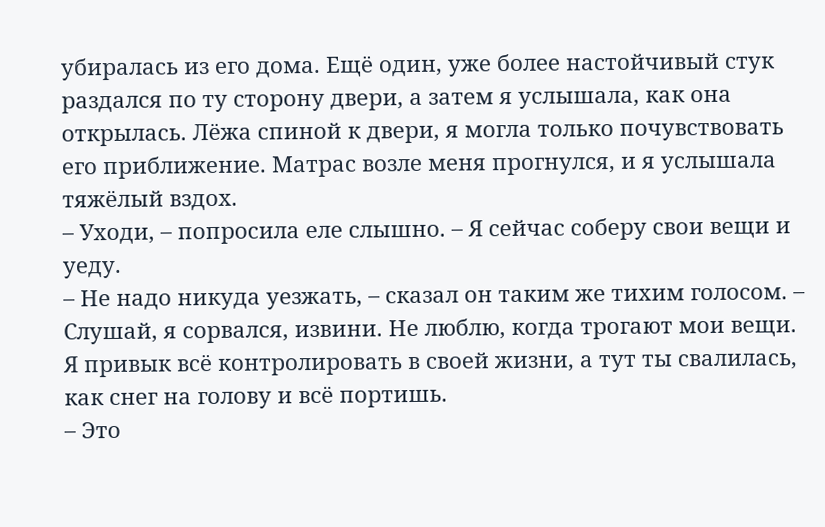убиралась из его дома. Ещё один, уже более настойчивый стук раздался по ту сторону двери, а затем я услышала, как она открылась. Лёжа спиной к двери, я могла только почувствовать его приближение. Матрас возле меня прогнулся, и я услышала тяжёлый вздох.
– Уходи, – попросила еле слышно. – Я сейчас соберу свои вещи и уеду.
– Не надо никуда уезжать, – сказал он таким же тихим голосом. – Слушай, я сорвался, извини. Не люблю, когда трогают мои вещи. Я привык всё контролировать в своей жизни, а тут ты свалилась, как снег на голову и всё портишь.
– Это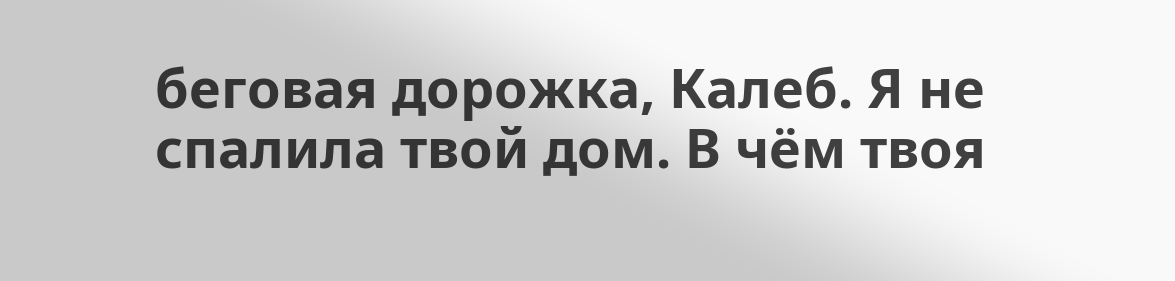беговая дорожка, Калеб. Я не спалила твой дом. В чём твоя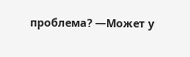проблема? —Может у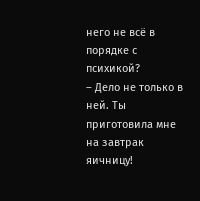него не всё в порядке с психикой?
– Дело не только в ней. Ты приготовила мне на завтрак яичницу!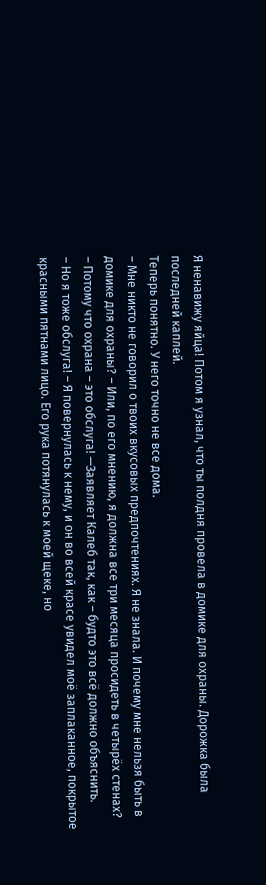Я ненавижу яйца! Потом я узнал, что ты полдня провела в домике для охраны. Дорожка была последней каплей.
Теперь понятно. У него точно не все дома.
– Мне никто не говорил о твоих вкусовых предпочтениях. Я не знала. И почему мне нельзя быть в домике для охраны? – Или, по его мнению, я должна все три месяца просидеть в четырёх стенах?
– Потому что охрана – это обслуга! —Заявляет Калеб так, как – будто это всё должно объяснить.
– Но я тоже обслуга! – Я повернулась к нему, и он во всей красе увидел моё заплаканное, покрытое красными пятнами лицо. Его рука потянулась к моей щеке, но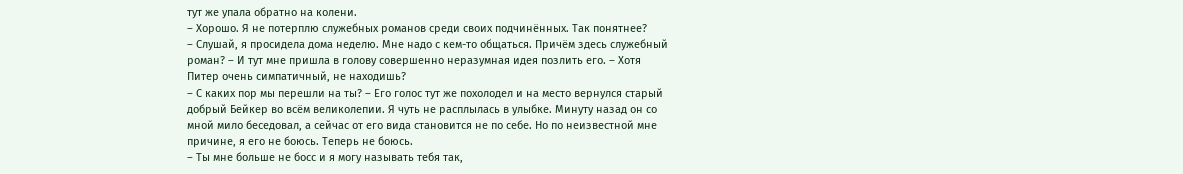тут же упала обратно на колени.
– Хорошо. Я не потерплю служебных романов среди своих подчинённых. Так понятнее?
– Слушай, я просидела дома неделю. Мне надо с кем-то общаться. Причём здесь служебный роман? – И тут мне пришла в голову совершенно неразумная идея позлить его. – Хотя Питер очень симпатичный, не находишь?
– С каких пор мы перешли на ты? – Его голос тут же похолодел и на место вернулся старый добрый Бейкер во всём великолепии. Я чуть не расплылась в улыбке. Минуту назад он со мной мило беседовал, а сейчас от его вида становится не по себе. Но по неизвестной мне причине, я его не боюсь. Теперь не боюсь.
– Ты мне больше не босс и я могу называть тебя так,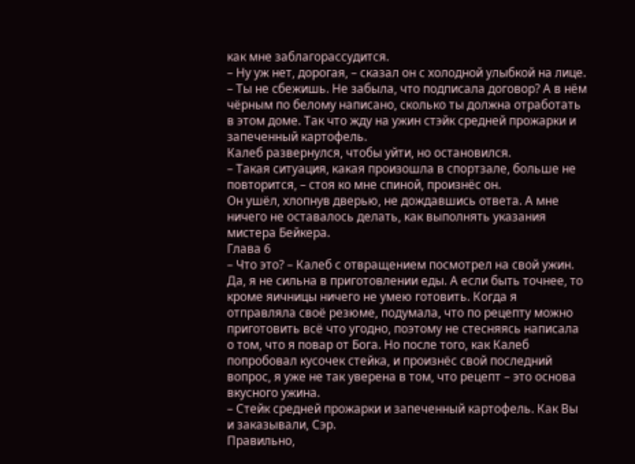как мне заблагорассудится.
– Ну уж нет, дорогая, – сказал он с холодной улыбкой на лице. – Ты не сбежишь. Не забыла, что подписала договор? А в нём чёрным по белому написано, сколько ты должна отработать в этом доме. Так что жду на ужин стэйк средней прожарки и запеченный картофель.
Калеб развернулся, чтобы уйти, но остановился.
– Такая ситуация, какая произошла в спортзале, больше не повторится, – стоя ко мне спиной, произнёс он.
Он ушёл, хлопнув дверью, не дождавшись ответа. А мне ничего не оставалось делать, как выполнять указания мистера Бейкера.
Глава 6
– Что это? – Калеб с отвращением посмотрел на свой ужин.
Да, я не сильна в приготовлении еды. А если быть точнее, то кроме яичницы ничего не умею готовить. Когда я отправляла своё резюме, подумала, что по рецепту можно приготовить всё что угодно, поэтому не стесняясь написала о том, что я повар от Бога. Но после того, как Калеб попробовал кусочек стейка, и произнёс свой последний вопрос, я уже не так уверена в том, что рецепт – это основа вкусного ужина.
– Стейк средней прожарки и запеченный картофель. Как Вы и заказывали, Сэр.
Правильно,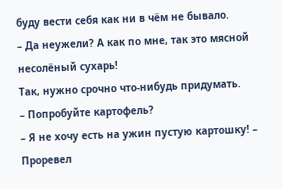буду вести себя как ни в чём не бывало.
– Да неужели? А как по мне, так это мясной несолёный сухарь!
Так, нужно срочно что-нибудь придумать.
– Попробуйте картофель?
– Я не хочу есть на ужин пустую картошку! – Проревел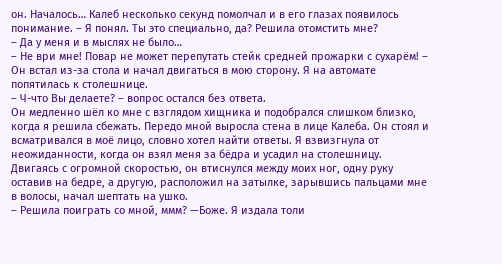он. Началось… Калеб несколько секунд помолчал и в его глазах появилось понимание. – Я понял. Ты это специально, да? Решила отомстить мне?
– Да у меня и в мыслях не было…
– Не ври мне! Повар не может перепутать стейк средней прожарки с сухарём! – Он встал из-за стола и начал двигаться в мою сторону. Я на автомате попятилась к столешнице.
– Ч-что Вы делаете? – вопрос остался без ответа.
Он медленно шёл ко мне с взглядом хищника и подобрался слишком близко, когда я решила сбежать. Передо мной выросла стена в лице Калеба. Он стоял и всматривался в моё лицо, словно хотел найти ответы. Я взвизгнула от неожиданности, когда он взял меня за бёдра и усадил на столешницу. Двигаясь с огромной скоростью, он втиснулся между моих ног, одну руку оставив на бедре, а другую, расположил на затылке, зарывшись пальцами мне в волосы, начал шептать на ушко.
– Решила поиграть со мной, ммм? —Боже. Я издала толи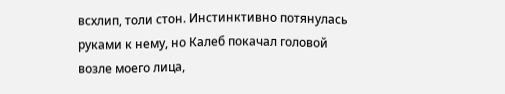всхлип, толи стон. Инстинктивно потянулась руками к нему, но Калеб покачал головой возле моего лица,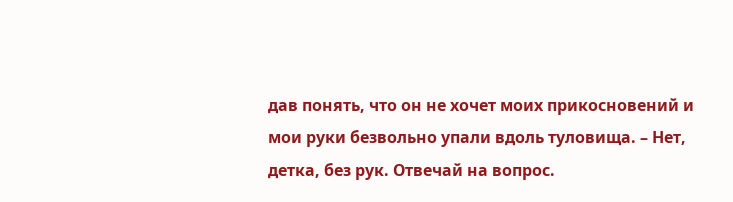дав понять, что он не хочет моих прикосновений и мои руки безвольно упали вдоль туловища. – Нет, детка, без рук. Отвечай на вопрос.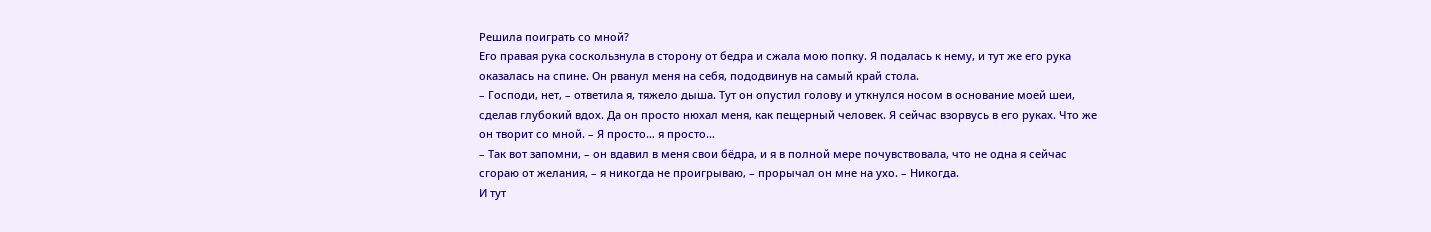Решила поиграть со мной?
Его правая рука соскользнула в сторону от бедра и сжала мою попку. Я подалась к нему, и тут же его рука оказалась на спине. Он рванул меня на себя, пододвинув на самый край стола.
– Господи, нет, – ответила я, тяжело дыша. Тут он опустил голову и уткнулся носом в основание моей шеи, сделав глубокий вдох. Да он просто нюхал меня, как пещерный человек. Я сейчас взорвусь в его руках. Что же он творит со мной. – Я просто… я просто…
– Так вот запомни, – он вдавил в меня свои бёдра, и я в полной мере почувствовала, что не одна я сейчас сгораю от желания, – я никогда не проигрываю, – прорычал он мне на ухо. – Никогда.
И тут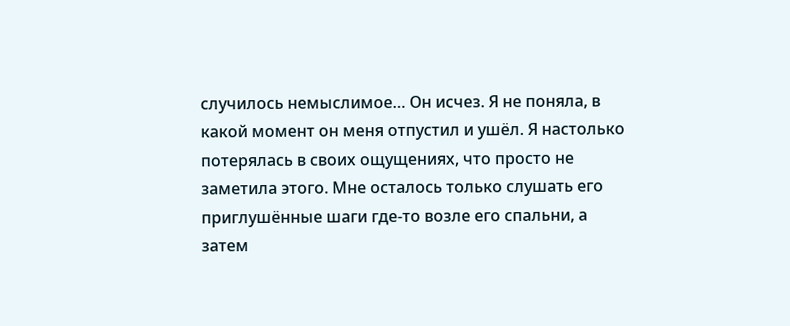случилось немыслимое… Он исчез. Я не поняла, в какой момент он меня отпустил и ушёл. Я настолько потерялась в своих ощущениях, что просто не заметила этого. Мне осталось только слушать его приглушённые шаги где-то возле его спальни, а затем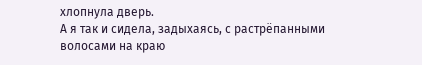хлопнула дверь.
А я так и сидела, задыхаясь, с растрёпанными волосами на краю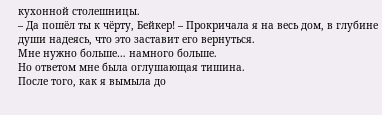кухонной столешницы.
– Да пошёл ты к чёрту, Бейкер! – Прокричала я на весь дом, в глубине души надеясь, что это заставит его вернуться.
Мне нужно больше… намного больше.
Но ответом мне была оглушающая тишина.
После того, как я вымыла до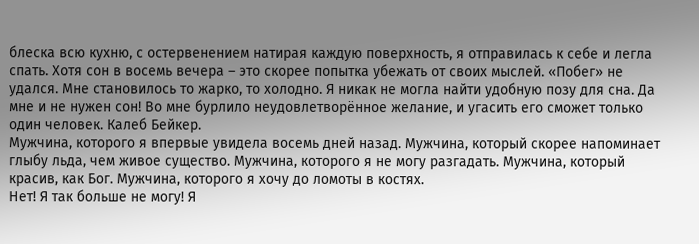блеска всю кухню, с остервенением натирая каждую поверхность, я отправилась к себе и легла спать. Хотя сон в восемь вечера – это скорее попытка убежать от своих мыслей. «Побег» не удался. Мне становилось то жарко, то холодно. Я никак не могла найти удобную позу для сна. Да мне и не нужен сон! Во мне бурлило неудовлетворённое желание, и угасить его сможет только один человек. Калеб Бейкер.
Мужчина, которого я впервые увидела восемь дней назад. Мужчина, который скорее напоминает глыбу льда, чем живое существо. Мужчина, которого я не могу разгадать. Мужчина, который красив, как Бог. Мужчина, которого я хочу до ломоты в костях.
Нет! Я так больше не могу! Я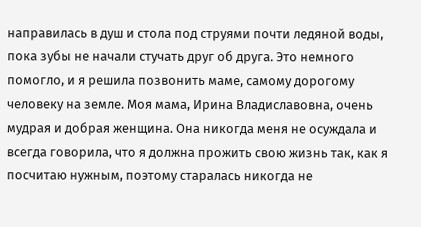направилась в душ и стола под струями почти ледяной воды, пока зубы не начали стучать друг об друга. Это немного помогло, и я решила позвонить маме, самому дорогому человеку на земле. Моя мама, Ирина Владиславовна, очень мудрая и добрая женщина. Она никогда меня не осуждала и всегда говорила, что я должна прожить свою жизнь так, как я посчитаю нужным, поэтому старалась никогда не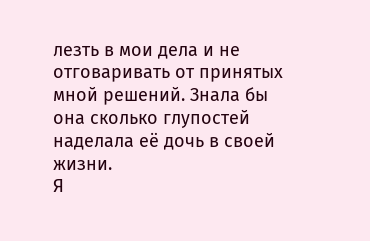лезть в мои дела и не отговаривать от принятых мной решений. Знала бы она сколько глупостей наделала её дочь в своей жизни.
Я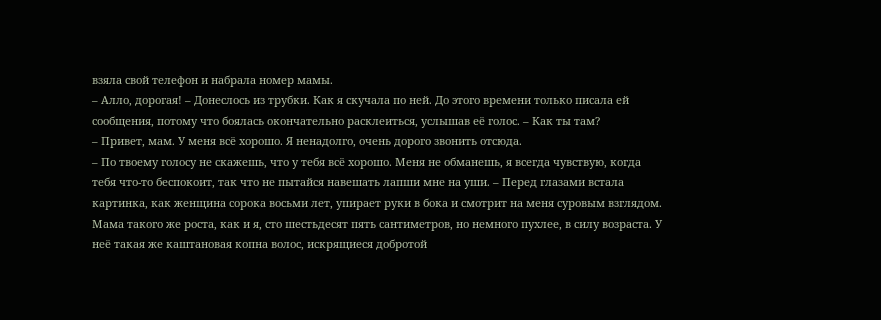взяла свой телефон и набрала номер мамы.
– Алло, дорогая! – Донеслось из трубки. Как я скучала по ней. До этого времени только писала ей сообщения, потому что боялась окончательно расклеиться, услышав её голос. – Как ты там?
– Привет, мам. У меня всё хорошо. Я ненадолго, очень дорого звонить отсюда.
– По твоему голосу не скажешь, что у тебя всё хорошо. Меня не обманешь, я всегда чувствую, когда тебя что-то беспокоит, так что не пытайся навешать лапши мне на уши. – Перед глазами встала картинка, как женщина сорока восьми лет, упирает руки в бока и смотрит на меня суровым взглядом. Мама такого же роста, как и я, сто шестьдесят пять сантиметров, но немного пухлее, в силу возраста. У неё такая же каштановая копна волос, искрящиеся добротой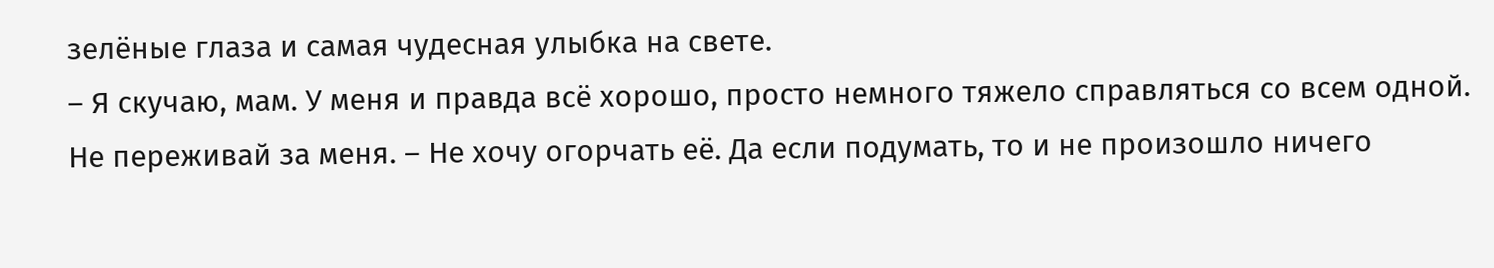зелёные глаза и самая чудесная улыбка на свете.
– Я скучаю, мам. У меня и правда всё хорошо, просто немного тяжело справляться со всем одной. Не переживай за меня. – Не хочу огорчать её. Да если подумать, то и не произошло ничего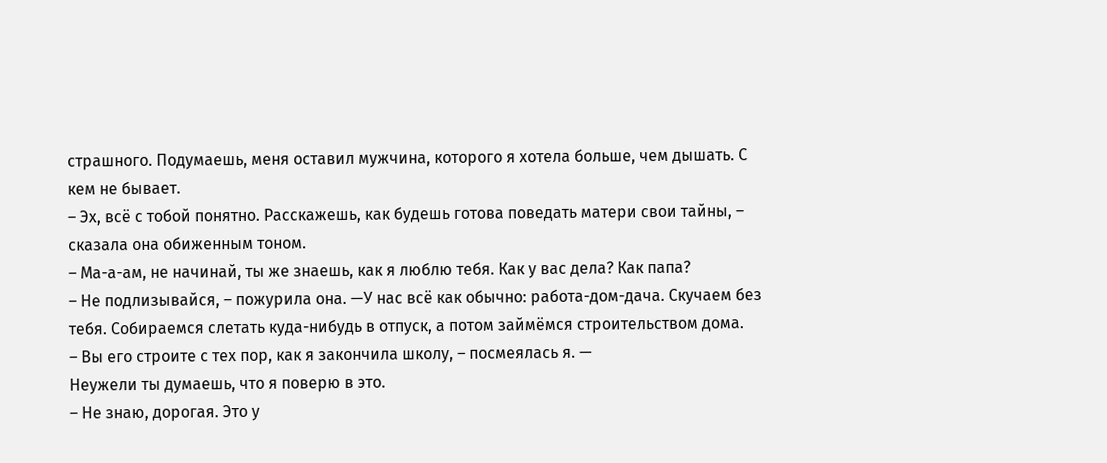страшного. Подумаешь, меня оставил мужчина, которого я хотела больше, чем дышать. С кем не бывает.
– Эх, всё с тобой понятно. Расскажешь, как будешь готова поведать матери свои тайны, – сказала она обиженным тоном.
– Ма-а-ам, не начинай, ты же знаешь, как я люблю тебя. Как у вас дела? Как папа?
– Не подлизывайся, – пожурила она. —У нас всё как обычно: работа-дом-дача. Скучаем без тебя. Собираемся слетать куда-нибудь в отпуск, а потом займёмся строительством дома.
– Вы его строите с тех пор, как я закончила школу, – посмеялась я. —
Неужели ты думаешь, что я поверю в это.
– Не знаю, дорогая. Это у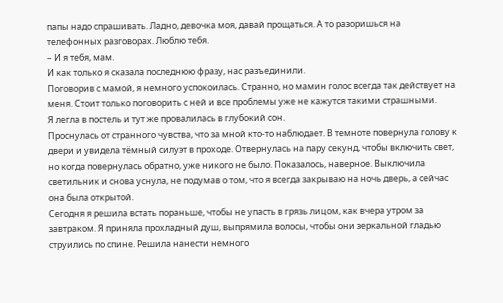папы надо спрашивать. Ладно, девочка моя, давай прощаться. А то разоришься на телефонных разговорах. Люблю тебя.
– И я тебя, мам.
И как только я сказала последнюю фразу, нас разъединили.
Поговорив с мамой, я немного успокоилась. Странно, но мамин голос всегда так действует на меня. Стоит только поговорить с ней и все проблемы уже не кажутся такими страшными.
Я легла в постель и тут же провалилась в глубокий сон.
Проснулась от странного чувства, что за мной кто-то наблюдает. В темноте повернула голову к двери и увидела тёмный силуэт в проходе. Отвернулась на пару секунд, чтобы включить свет, но когда повернулась обратно, уже никого не было. Показалось, наверное. Выключила светильник и снова уснула, не подумав о том, что я всегда закрываю на ночь дверь, а сейчас она была открытой.
Сегодня я решила встать пораньше, чтобы не упасть в грязь лицом, как вчера утром за завтраком. Я приняла прохладный душ, выпрямила волосы, чтобы они зеркальной гладью струились по спине. Решила нанести немного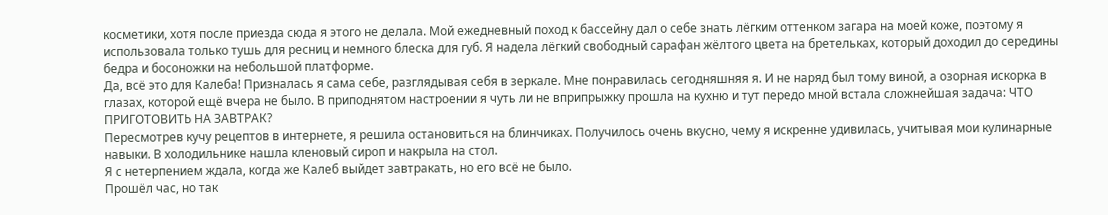косметики, хотя после приезда сюда я этого не делала. Мой ежедневный поход к бассейну дал о себе знать лёгким оттенком загара на моей коже, поэтому я использовала только тушь для ресниц и немного блеска для губ. Я надела лёгкий свободный сарафан жёлтого цвета на бретельках, который доходил до середины бедра и босоножки на небольшой платформе.
Да, всё это для Калеба! Призналась я сама себе, разглядывая себя в зеркале. Мне понравилась сегодняшняя я. И не наряд был тому виной, а озорная искорка в глазах, которой ещё вчера не было. В приподнятом настроении я чуть ли не вприпрыжку прошла на кухню и тут передо мной встала сложнейшая задача: ЧТО ПРИГОТОВИТЬ НА ЗАВТРАК?
Пересмотрев кучу рецептов в интернете, я решила остановиться на блинчиках. Получилось очень вкусно, чему я искренне удивилась, учитывая мои кулинарные навыки. В холодильнике нашла кленовый сироп и накрыла на стол.
Я с нетерпением ждала, когда же Калеб выйдет завтракать, но его всё не было.
Прошёл час, но так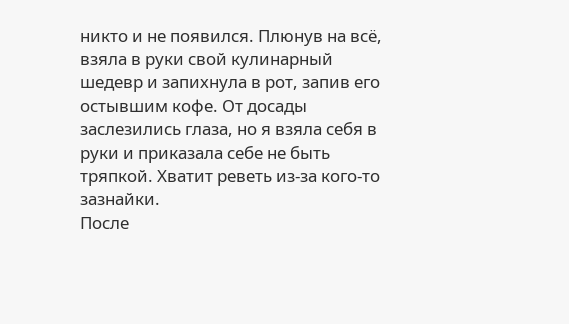никто и не появился. Плюнув на всё, взяла в руки свой кулинарный шедевр и запихнула в рот, запив его остывшим кофе. От досады заслезились глаза, но я взяла себя в руки и приказала себе не быть тряпкой. Хватит реветь из-за кого-то зазнайки.
После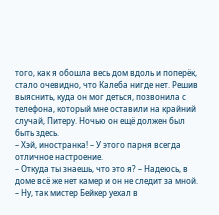того, как я обошла весь дом вдоль и поперёк, стало очевидно, что Калеба нигде нет. Решив выяснить, куда он мог деться, позвонила с телефона, который мне оставили на крайний случай, Питеру. Ночью он ещё должен был быть здесь.
– Хэй, иностранка! – У этого парня всегда отличное настроение.
– Откуда ты знаешь, что это я? – Надеюсь, в доме всё же нет камер и он не следит за мной.
– Ну, так мистер Бейкер уехал в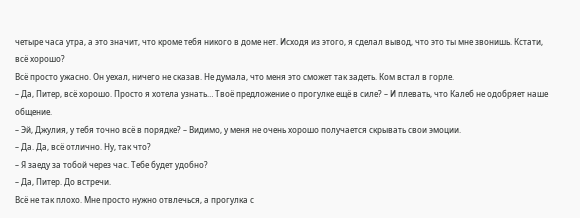четыре часа утра, а это значит, что кроме тебя никого в доме нет. Исходя из этого, я сделал вывод, что это ты мне звонишь. Кстати, всё хорошо?
Всё просто ужасно. Он уехал, ничего не сказав. Не думала, что меня это сможет так задеть. Ком встал в горле.
– Да, Питер, всё хорошо. Просто я хотела узнать… Твоё предложение о прогулке ещё в силе? – И плевать, что Калеб не одобряет наше общение.
– Эй, Джулия, у тебя точно всё в порядке? – Видимо, у меня не очень хорошо получается скрывать свои эмоции.
– Да. Да, всё отлично. Ну, так что?
– Я заеду за тобой через час. Тебе будет удобно?
– Да, Питер. До встречи.
Всё не так плохо. Мне просто нужно отвлечься, а прогулка с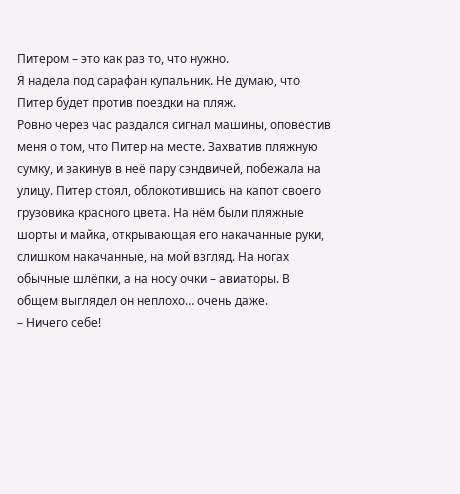Питером – это как раз то, что нужно.
Я надела под сарафан купальник. Не думаю, что Питер будет против поездки на пляж.
Ровно через час раздался сигнал машины, оповестив меня о том, что Питер на месте. Захватив пляжную сумку, и закинув в неё пару сэндвичей, побежала на улицу. Питер стоял, облокотившись на капот своего грузовика красного цвета. На нём были пляжные шорты и майка, открывающая его накачанные руки, слишком накачанные, на мой взгляд. На ногах обычные шлёпки, а на носу очки – авиаторы. В общем выглядел он неплохо… очень даже.
– Ничего себе!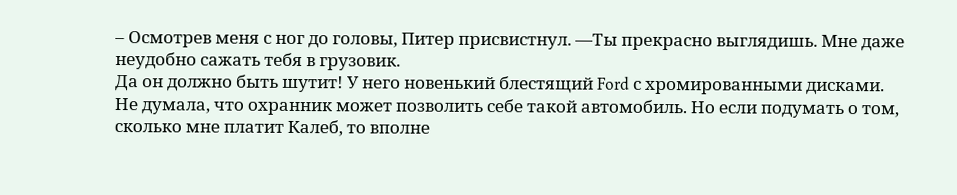– Осмотрев меня с ног до головы, Питер присвистнул. —Ты прекрасно выглядишь. Мне даже неудобно сажать тебя в грузовик.
Да он должно быть шутит! У него новенький блестящий Ford с хромированными дисками. Не думала, что охранник может позволить себе такой автомобиль. Но если подумать о том, сколько мне платит Калеб, то вполне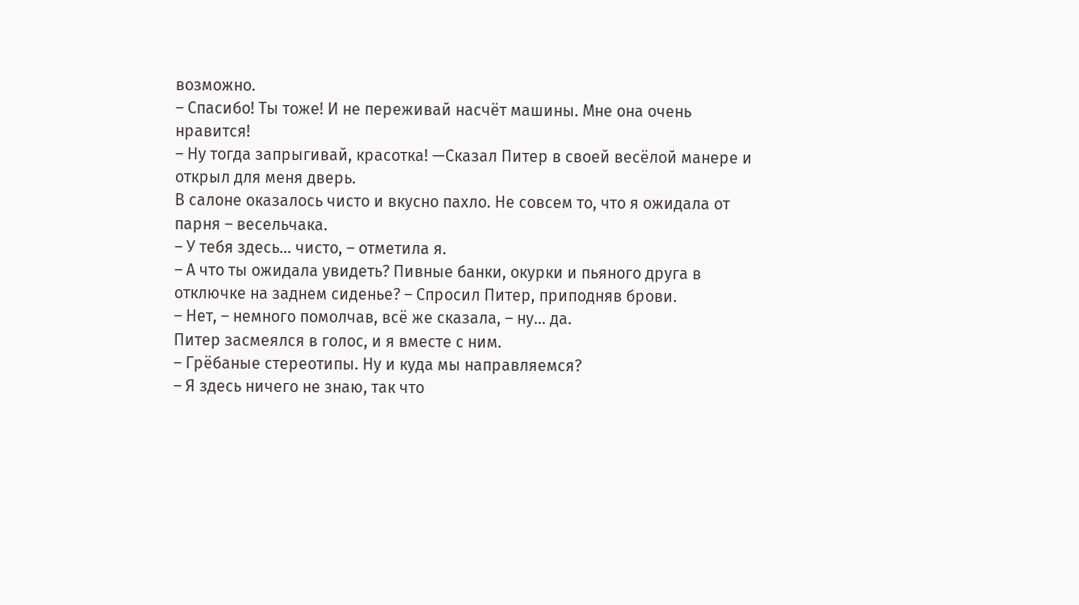возможно.
– Спасибо! Ты тоже! И не переживай насчёт машины. Мне она очень нравится!
– Ну тогда запрыгивай, красотка! —Сказал Питер в своей весёлой манере и открыл для меня дверь.
В салоне оказалось чисто и вкусно пахло. Не совсем то, что я ожидала от парня – весельчака.
– У тебя здесь… чисто, – отметила я.
– А что ты ожидала увидеть? Пивные банки, окурки и пьяного друга в отключке на заднем сиденье? – Спросил Питер, приподняв брови.
– Нет, – немного помолчав, всё же сказала, – ну… да.
Питер засмеялся в голос, и я вместе с ним.
– Грёбаные стереотипы. Ну и куда мы направляемся?
– Я здесь ничего не знаю, так что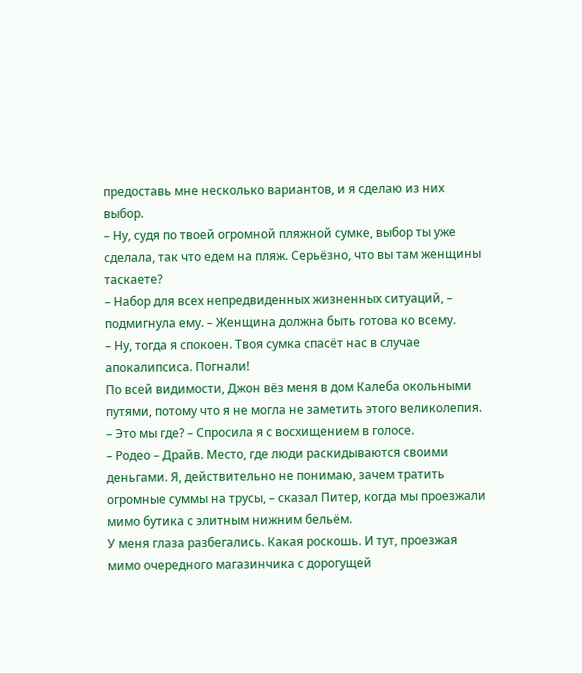предоставь мне несколько вариантов, и я сделаю из них выбор.
– Ну, судя по твоей огромной пляжной сумке, выбор ты уже сделала, так что едем на пляж. Серьёзно, что вы там женщины таскаете?
– Набор для всех непредвиденных жизненных ситуаций, – подмигнула ему. – Женщина должна быть готова ко всему.
– Ну, тогда я спокоен. Твоя сумка спасёт нас в случае апокалипсиса. Погнали!
По всей видимости, Джон вёз меня в дом Калеба окольными путями, потому что я не могла не заметить этого великолепия.
– Это мы где? – Спросила я с восхищением в голосе.
– Родео – Драйв. Место, где люди раскидываются своими деньгами. Я, действительно не понимаю, зачем тратить огромные суммы на трусы, – сказал Питер, когда мы проезжали мимо бутика с элитным нижним бельём.
У меня глаза разбегались. Какая роскошь. И тут, проезжая мимо очередного магазинчика с дорогущей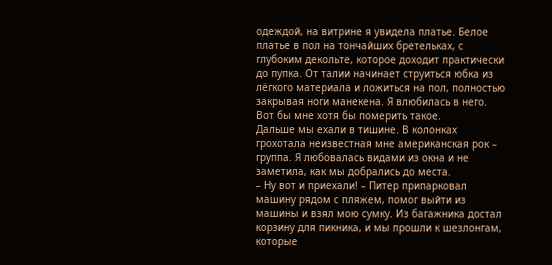одеждой, на витрине я увидела платье. Белое платье в пол на тончайших бретельках, с глубоким декольте, которое доходит практически до пупка. От талии начинает струиться юбка из лёгкого материала и ложиться на пол, полностью закрывая ноги манекена. Я влюбилась в него. Вот бы мне хотя бы померить такое.
Дальше мы ехали в тишине. В колонках грохотала неизвестная мне американская рок – группа. Я любовалась видами из окна и не заметила, как мы добрались до места.
– Ну вот и приехали! – Питер припарковал машину рядом с пляжем, помог выйти из машины и взял мою сумку. Из багажника достал корзину для пикника, и мы прошли к шезлонгам, которые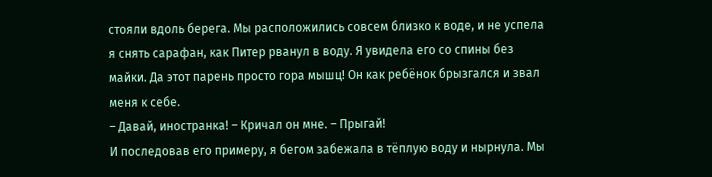стояли вдоль берега. Мы расположились совсем близко к воде, и не успела я снять сарафан, как Питер рванул в воду. Я увидела его со спины без майки. Да этот парень просто гора мышц! Он как ребёнок брызгался и звал меня к себе.
– Давай, иностранка! – Кричал он мне. – Прыгай!
И последовав его примеру, я бегом забежала в тёплую воду и нырнула. Мы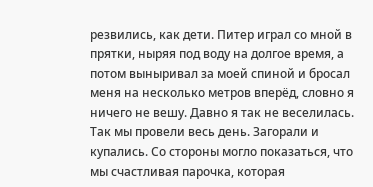резвились, как дети. Питер играл со мной в прятки, ныряя под воду на долгое время, а потом выныривал за моей спиной и бросал меня на несколько метров вперёд, словно я ничего не вешу. Давно я так не веселилась.
Так мы провели весь день. Загорали и купались. Со стороны могло показаться, что мы счастливая парочка, которая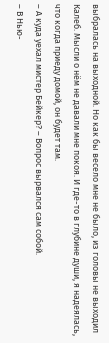выбралась на выходной. Но как бы весело мне не было, из головы не выходил Калеб. Мысли о нём не давали мне покоя. И где-то в глубине души, я надеялась, что когда приеду домой, он будет там.
– А куда уехал мистер Бейкер? – Вопрос вырвался сам собой.
– В Нью-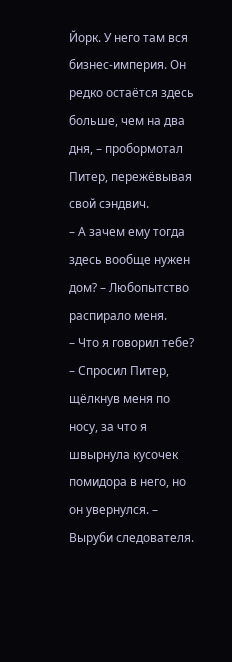Йорк. У него там вся бизнес-империя. Он редко остаётся здесь больше, чем на два дня, – пробормотал Питер, пережёвывая свой сэндвич.
– А зачем ему тогда здесь вообще нужен дом? – Любопытство распирало меня.
– Что я говорил тебе? – Спросил Питер, щёлкнув меня по носу, за что я швырнула кусочек помидора в него, но он увернулся. – Выруби следователя.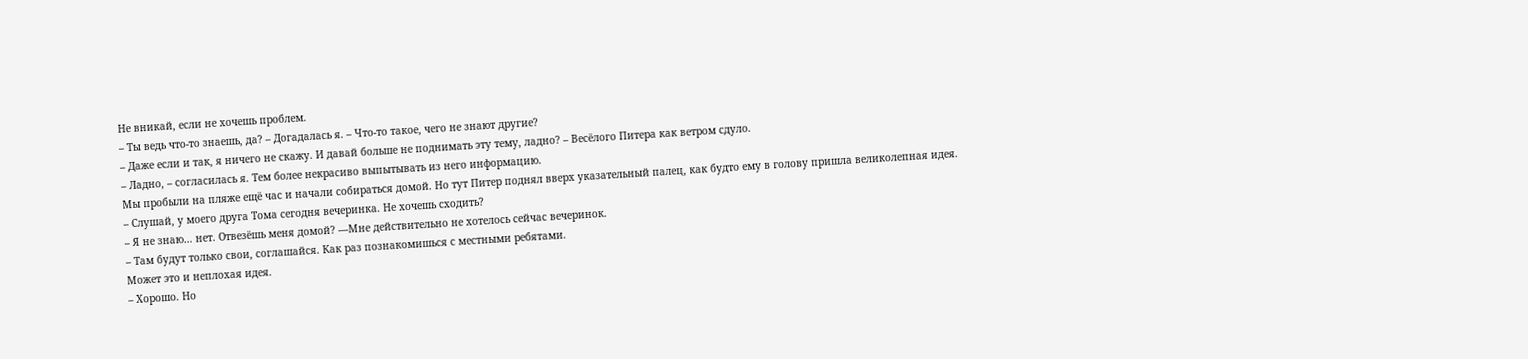Не вникай, если не хочешь проблем.
– Ты ведь что-то знаешь, да? – Догадалась я. – Что-то такое, чего не знают другие?
– Даже если и так, я ничего не скажу. И давай больше не поднимать эту тему, ладно? – Весёлого Питера как ветром сдуло.
– Ладно, – согласилась я. Тем более некрасиво выпытывать из него информацию.
Мы пробыли на пляже ещё час и начали собираться домой. Но тут Питер поднял вверх указательный палец, как будто ему в голову пришла великолепная идея.
– Слушай, у моего друга Тома сегодня вечеринка. Не хочешь сходить?
– Я не знаю… нет. Отвезёшь меня домой? —Мне действительно не хотелось сейчас вечеринок.
– Там будут только свои, соглашайся. Как раз познакомишься с местными ребятами.
Может это и неплохая идея.
– Хорошо. Но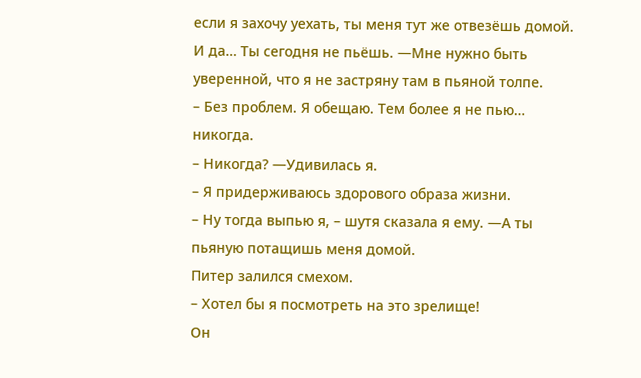если я захочу уехать, ты меня тут же отвезёшь домой. И да… Ты сегодня не пьёшь. —Мне нужно быть уверенной, что я не застряну там в пьяной толпе.
– Без проблем. Я обещаю. Тем более я не пью… никогда.
– Никогда? —Удивилась я.
– Я придерживаюсь здорового образа жизни.
– Ну тогда выпью я, – шутя сказала я ему. —А ты пьяную потащишь меня домой.
Питер залился смехом.
– Хотел бы я посмотреть на это зрелище!
Он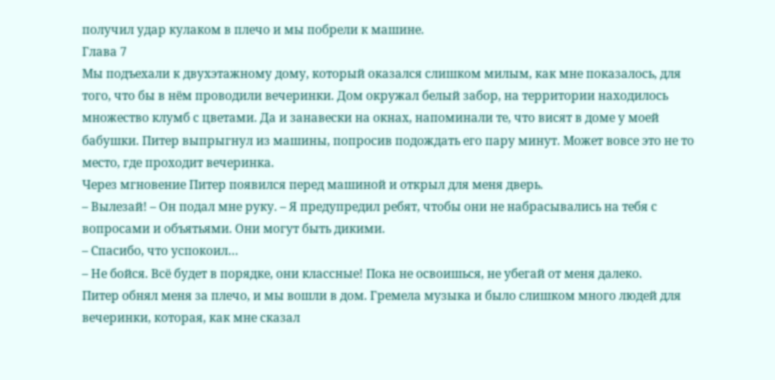получил удар кулаком в плечо и мы побрели к машине.
Глава 7
Мы подъехали к двухэтажному дому, который оказался слишком милым, как мне показалось, для того, что бы в нём проводили вечеринки. Дом окружал белый забор, на территории находилось множество клумб с цветами. Да и занавески на окнах, напоминали те, что висят в доме у моей бабушки. Питер выпрыгнул из машины, попросив подождать его пару минут. Может вовсе это не то место, где проходит вечеринка.
Через мгновение Питер появился перед машиной и открыл для меня дверь.
– Вылезай! – Он подал мне руку. – Я предупредил ребят, чтобы они не набрасывались на тебя с вопросами и объятьями. Они могут быть дикими.
– Спасибо, что успокоил…
– Не бойся. Всё будет в порядке, они классные! Пока не освоишься, не убегай от меня далеко.
Питер обнял меня за плечо, и мы вошли в дом. Гремела музыка и было слишком много людей для вечеринки, которая, как мне сказал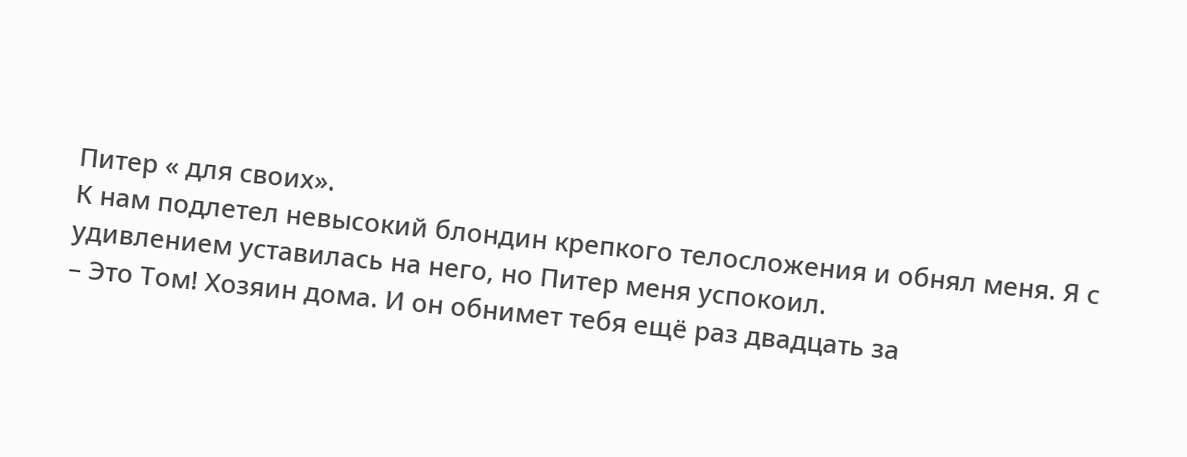Питер « для своих».
К нам подлетел невысокий блондин крепкого телосложения и обнял меня. Я с удивлением уставилась на него, но Питер меня успокоил.
– Это Том! Хозяин дома. И он обнимет тебя ещё раз двадцать за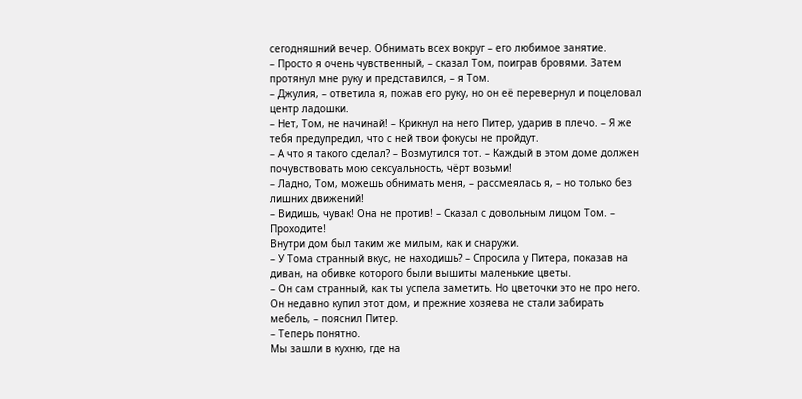сегодняшний вечер. Обнимать всех вокруг – его любимое занятие.
– Просто я очень чувственный, – сказал Том, поиграв бровями. Затем протянул мне руку и представился, – я Том.
– Джулия, – ответила я, пожав его руку, но он её перевернул и поцеловал центр ладошки.
– Нет, Том, не начинай! – Крикнул на него Питер, ударив в плечо. – Я же тебя предупредил, что с ней твои фокусы не пройдут.
– А что я такого сделал? – Возмутился тот. – Каждый в этом доме должен почувствовать мою сексуальность, чёрт возьми!
– Ладно, Том, можешь обнимать меня, – рассмеялась я, – но только без лишних движений!
– Видишь, чувак! Она не против! – Сказал с довольным лицом Том. – Проходите!
Внутри дом был таким же милым, как и снаружи.
– У Тома странный вкус, не находишь? – Спросила у Питера, показав на диван, на обивке которого были вышиты маленькие цветы.
– Он сам странный, как ты успела заметить. Но цветочки это не про него. Он недавно купил этот дом, и прежние хозяева не стали забирать мебель, – пояснил Питер.
– Теперь понятно.
Мы зашли в кухню, где на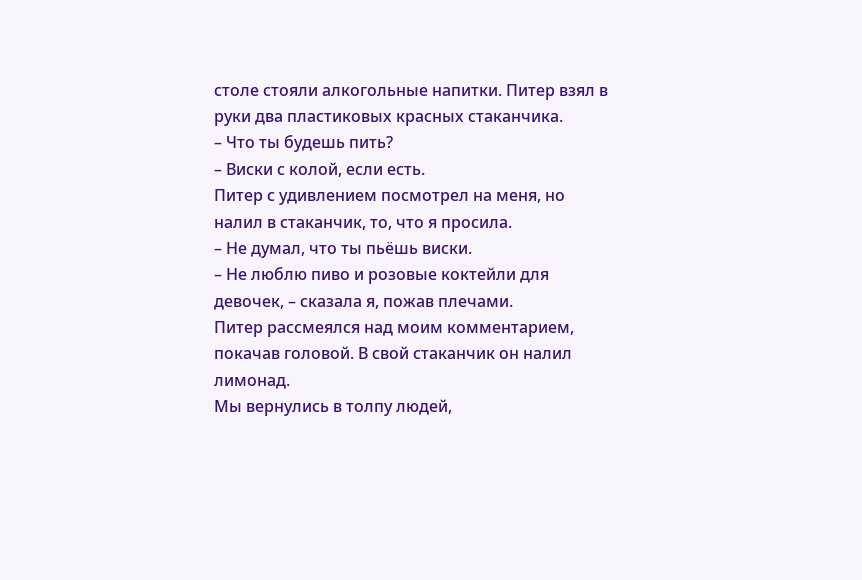столе стояли алкогольные напитки. Питер взял в руки два пластиковых красных стаканчика.
– Что ты будешь пить?
– Виски с колой, если есть.
Питер с удивлением посмотрел на меня, но налил в стаканчик, то, что я просила.
– Не думал, что ты пьёшь виски.
– Не люблю пиво и розовые коктейли для девочек, – сказала я, пожав плечами.
Питер рассмеялся над моим комментарием, покачав головой. В свой стаканчик он налил лимонад.
Мы вернулись в толпу людей,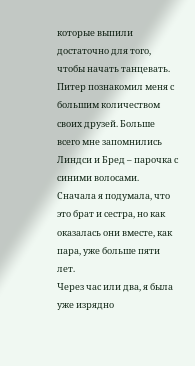которые выпили достаточно для того, чтобы начать танцевать. Питер познакомил меня с большим количеством своих друзей. Больше всего мне запомнились Линдси и Бред – парочка с синими волосами. Сначала я подумала, что это брат и сестра, но как оказалась они вместе, как пара, уже больше пяти лет.
Через час или два, я была уже изрядно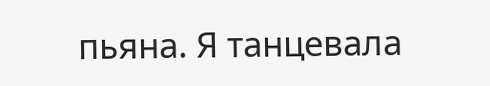пьяна. Я танцевала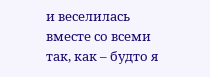и веселилась вместе со всеми так, как – будто я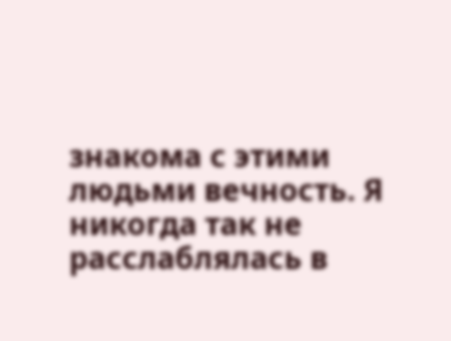знакома с этими людьми вечность. Я никогда так не расслаблялась в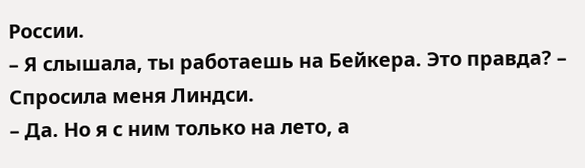России.
– Я слышала, ты работаешь на Бейкера. Это правда? – Спросила меня Линдси.
– Да. Но я с ним только на лето, а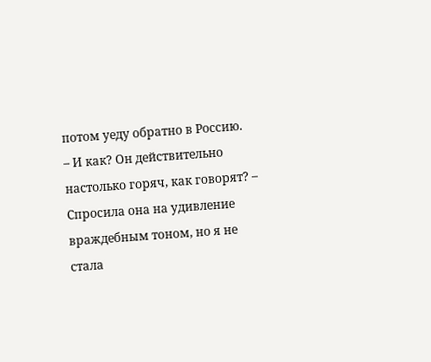потом уеду обратно в Россию.
– И как? Он действительно настолько горяч, как говорят? – Спросила она на удивление враждебным тоном, но я не стала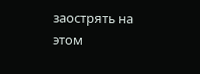заострять на этом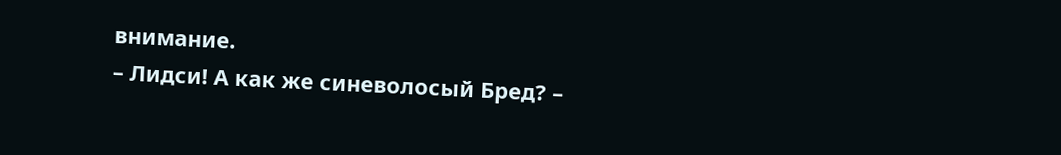внимание.
– Лидси! А как же синеволосый Бред? –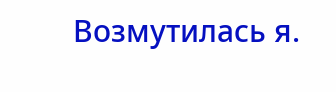Возмутилась я.